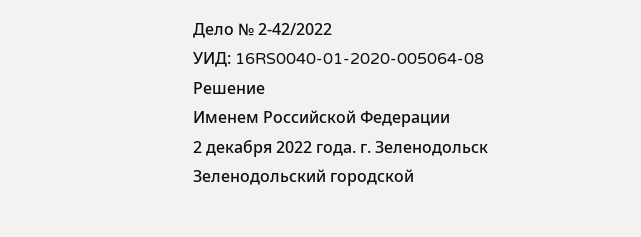Дело № 2-42/2022
УИД: 16RS0040-01-2020-005064-08
Решение
Именем Российской Федерации
2 декабря 2022 года. г. Зеленодольск
Зеленодольский городской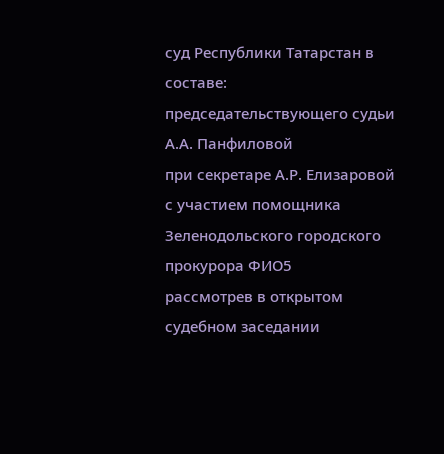суд Республики Татарстан в составе:
председательствующего судьи А.А. Панфиловой
при секретаре А.Р. Елизаровой
с участием помощника Зеленодольского городского прокурора ФИО5
рассмотрев в открытом судебном заседании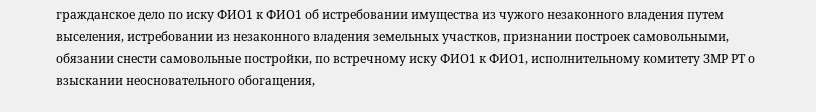гражданское дело по иску ФИО1 к ФИО1 об истребовании имущества из чужого незаконного владения путем выселения, истребовании из незаконного владения земельных участков, признании построек самовольными, обязании снести самовольные постройки, по встречному иску ФИО1 к ФИО1, исполнительному комитету ЗМР РТ о взыскании неосновательного обогащения,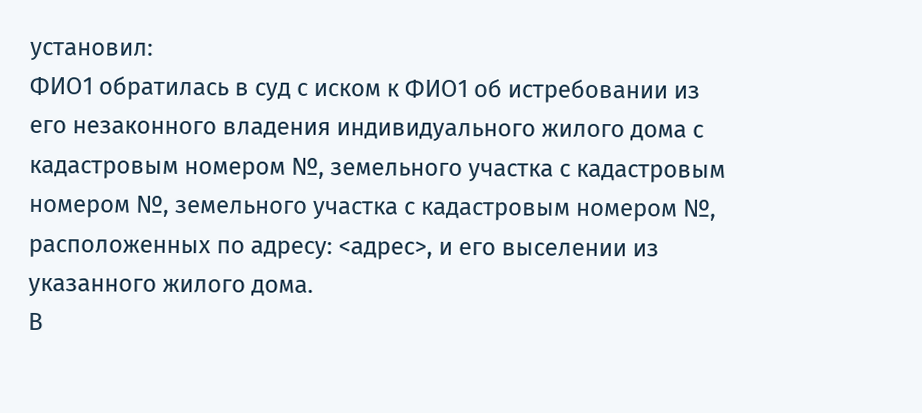установил:
ФИО1 обратилась в суд с иском к ФИО1 об истребовании из его незаконного владения индивидуального жилого дома с кадастровым номером №, земельного участка с кадастровым номером №, земельного участка с кадастровым номером №, расположенных по адресу: <адрес>, и его выселении из указанного жилого дома.
В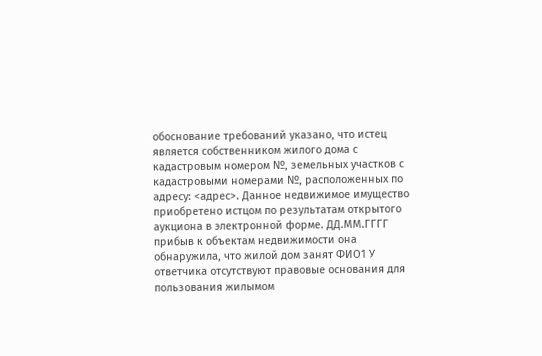обоснование требований указано, что истец является собственником жилого дома с кадастровым номером №, земельных участков с кадастровыми номерами №, расположенных по адресу: <адрес>. Данное недвижимое имущество приобретено истцом по результатам открытого аукциона в электронной форме. ДД.ММ.ГГГГ прибыв к объектам недвижимости она обнаружила, что жилой дом занят ФИО1 У ответчика отсутствуют правовые основания для пользования жилымом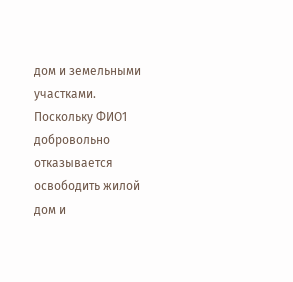дом и земельными участками. Поскольку ФИО1 добровольно отказывается освободить жилой дом и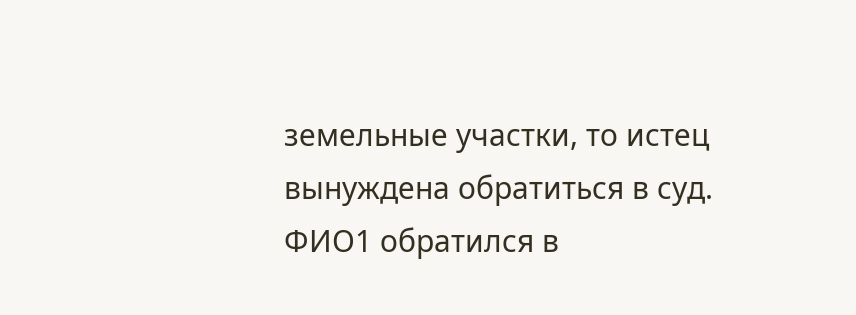земельные участки, то истец вынуждена обратиться в суд.
ФИО1 обратился в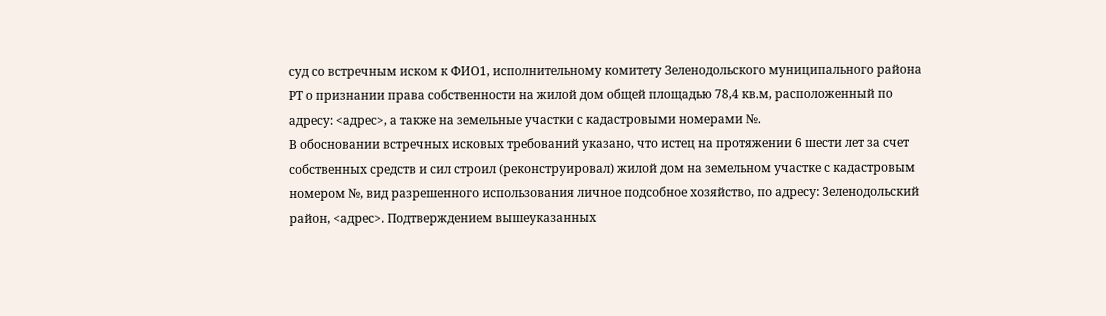суд со встречным иском к ФИО1, исполнительному комитету Зеленодольского муниципального района РТ о признании права собственности на жилой дом общей площадью 78,4 кв.м, расположенный по адресу: <адрес>, а также на земельные участки с кадастровыми номерами №.
В обосновании встречных исковых требований указано, что истец на протяжении 6 шести лет за счет собственных средств и сил строил (реконструировал) жилой дом на земельном участке с кадастровым номером №, вид разрешенного использования личное подсобное хозяйство, по адресу: 3еленодольский район, <адрес>. Подтверждением вышеуказанных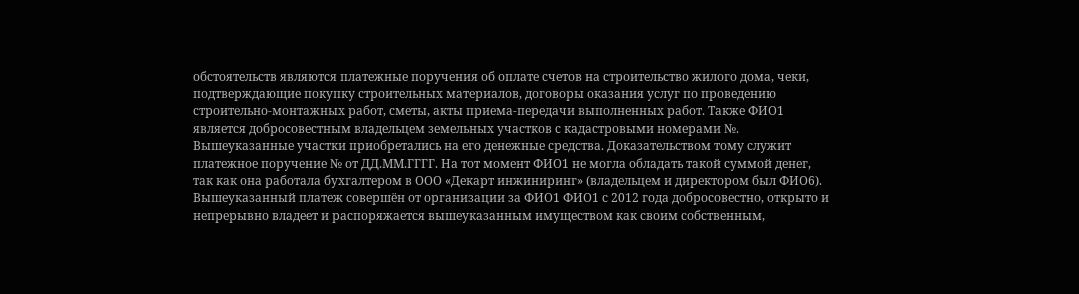обстоятельств являются платежные поручения об оплате счетов на строительство жилого дома, чеки, подтверждающие покупку строительных материалов, договоры оказания услуг по проведению строительно-монтажных работ, сметы, акты приема-передачи выполненных работ. Также ФИО1 является добросовестным владельцем земельных участков с кадастровыми номерами №. Вышеуказанные участки приобретались на его денежные средства. Доказательством тому служит платежное поручение № от ДД.ММ.ГГГГ. На тот момент ФИО1 не могла обладать такой суммой денег, так как она работала бухгалтером в ООО «Декарт инжиниринг» (владельцем и директором был ФИО6). Вышеуказанный платеж совершён от организации за ФИО1 ФИО1 с 2012 года добросовестно, открыто и непрерывно владеет и распоряжается вышеуказанным имуществом как своим собственным,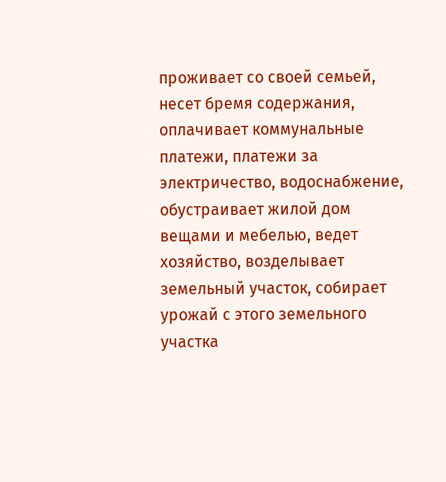проживает со своей семьей, несет бремя содержания, оплачивает коммунальные платежи, платежи за электричество, водоснабжение, обустраивает жилой дом вещами и мебелью, ведет хозяйство, возделывает земельный участок, собирает урожай с этого земельного участка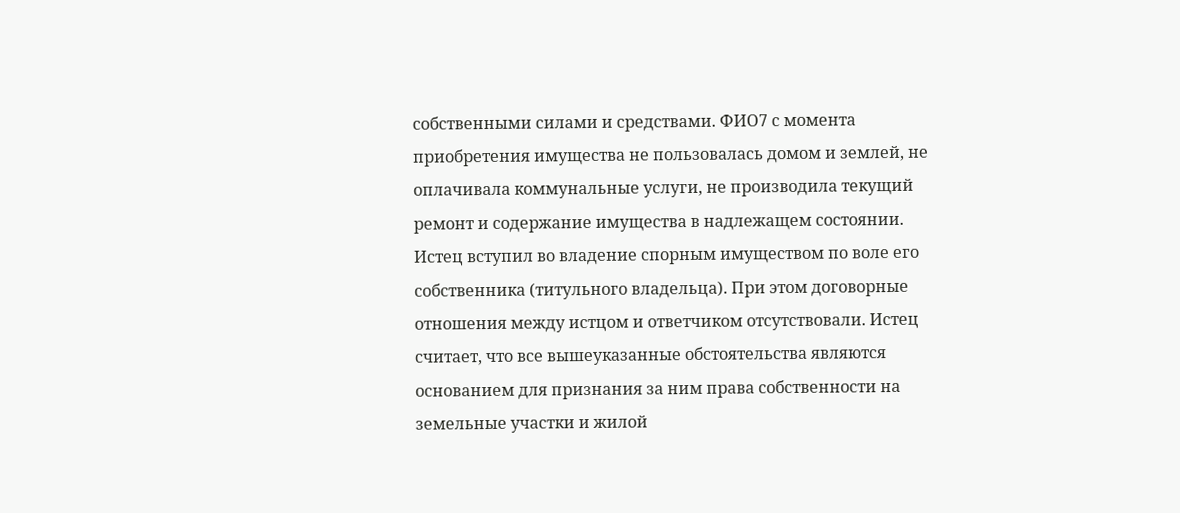собственными силами и средствами. ФИО7 с момента приобретения имущества не пользовалась домом и землей, не оплачивала коммунальные услуги, не производила текущий ремонт и содержание имущества в надлежащем состоянии. Истец вступил во владение спорным имуществом по воле его собственника (титульного владельца). При этом договорные отношения между истцом и ответчиком отсутствовали. Истец считает, что все вышеуказанные обстоятельства являются основанием для признания за ним права собственности на земельные участки и жилой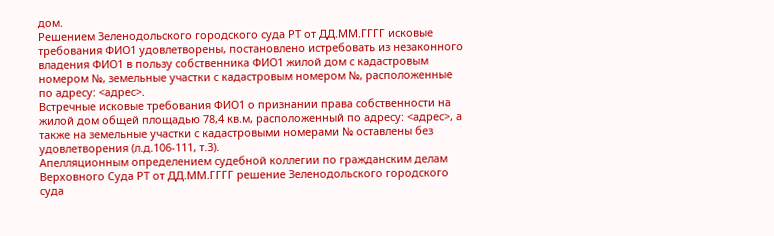дом.
Решением Зеленодольского городского суда РТ от ДД.ММ.ГГГГ исковые требования ФИО1 удовлетворены, постановлено истребовать из незаконного владения ФИО1 в пользу собственника ФИО1 жилой дом с кадастровым номером №, земельные участки с кадастровым номером №, расположенные по адресу: <адрес>.
Встречные исковые требования ФИО1 о признании права собственности на жилой дом общей площадью 78,4 кв.м, расположенный по адресу: <адрес>, а также на земельные участки с кадастровыми номерами № оставлены без удовлетворения (л.д.106-111, т.3).
Апелляционным определением судебной коллегии по гражданским делам Верховного Суда РТ от ДД.ММ.ГГГГ решение Зеленодольского городского суда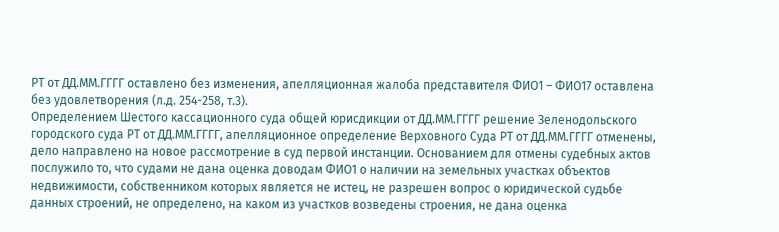РТ от ДД.ММ.ГГГГ оставлено без изменения, апелляционная жалоба представителя ФИО1 – ФИО17 оставлена без удовлетворения (л.д. 254-258, т.3).
Определением Шестого кассационного суда общей юрисдикции от ДД.ММ.ГГГГ решение Зеленодольского городского суда РТ от ДД.ММ.ГГГГ, апелляционное определение Верховного Суда РТ от ДД.ММ.ГГГГ отменены, дело направлено на новое рассмотрение в суд первой инстанции. Основанием для отмены судебных актов послужило то, что судами не дана оценка доводам ФИО1 о наличии на земельных участках объектов недвижимости, собственником которых является не истец, не разрешен вопрос о юридической судьбе данных строений, не определено, на каком из участков возведены строения, не дана оценка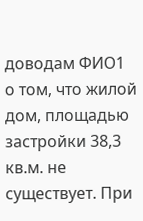доводам ФИО1 о том, что жилой дом, площадью застройки 38,3 кв.м. не существует. При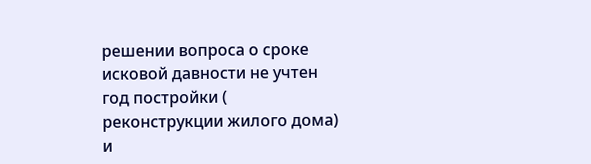решении вопроса о сроке исковой давности не учтен год постройки ( реконструкции жилого дома) и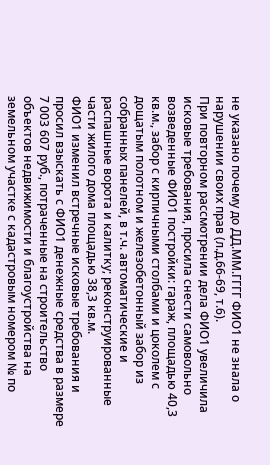не указано почему до ДД.ММ.ГГГГ ФИО1 не знала о нарушении своих прав (л.д.66-69, т.6).
При повторном рассмотрении дела ФИО1 увеличила исковые требования, просила снести самовольно возведенные ФИО1 постройки: гараж, площадью 40,3 кв.м., забор с кирпичными столбами и цоколем с дощатым полотном и железобетонный забор из собранных панелей, в т.ч. автоматические и распашные ворота и калитку; реконструированные части жилого дома площадью 38,3 кв.м.
ФИО1 изменил встречные исковые требования и просил взыскать с ФИО1 денежные средства в размере 7 003 607 руб., потраченные на строительство объектов недвижимости и благоустройства на земельном участке с кадастровым номером № по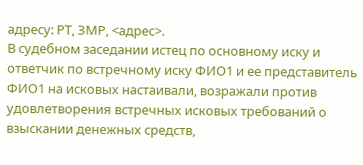адресу: РТ, ЗМР, <адрес>.
В судебном заседании истец по основному иску и ответчик по встречному иску ФИО1 и ее представитель ФИО1 на исковых настаивали, возражали против удовлетворения встречных исковых требований о взыскании денежных средств,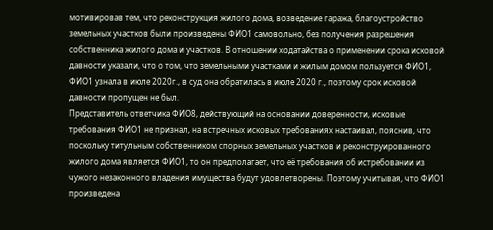мотивировав тем, что реконструкция жилого дома, возведение гаража, благоустройство земельных участков были произведены ФИО1 самовольно, без получения разрешения собственника жилого дома и участков. В отношении ходатайства о применении срока исковой давности указали, что о том, что земельными участками и жилым домом пользуется ФИО1, ФИО1 узнала в июле 2020г., в суд она обратилась в июле 2020 г., поэтому срок исковой давности пропущен не был.
Представитель ответчика ФИО8, действующий на основании доверенности, исковые требования ФИО1 не признал, на встречных исковых требованиях настаивал, пояснив, что поскольку титульным собственником спорных земельных участков и реконструированного жилого дома является ФИО1, то он предполагает, что её требования об истребовании из чужого незаконного владения имущества будут удовлетворены. Поэтому учитывая, что ФИО1 произведена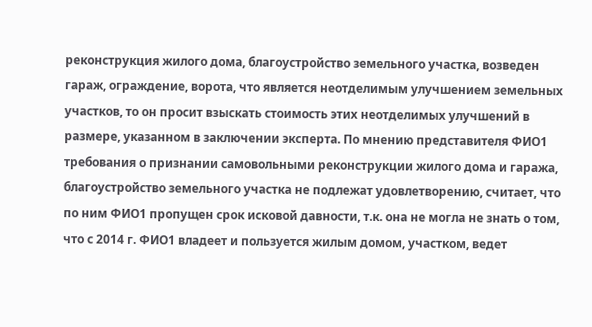реконструкция жилого дома, благоустройство земельного участка, возведен гараж, ограждение, ворота, что является неотделимым улучшением земельных участков, то он просит взыскать стоимость этих неотделимых улучшений в размере, указанном в заключении эксперта. По мнению представителя ФИО1 требования о признании самовольными реконструкции жилого дома и гаража, благоустройство земельного участка не подлежат удовлетворению, считает, что по ним ФИО1 пропущен срок исковой давности, т.к. она не могла не знать о том, что с 2014 г. ФИО1 владеет и пользуется жилым домом, участком, ведет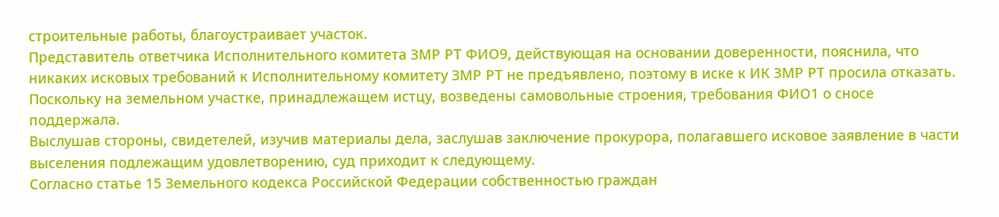строительные работы, благоустраивает участок.
Представитель ответчика Исполнительного комитета ЗМР РТ ФИО9, действующая на основании доверенности, пояснила, что никаких исковых требований к Исполнительному комитету ЗМР РТ не предъявлено, поэтому в иске к ИК ЗМР РТ просила отказать. Поскольку на земельном участке, принадлежащем истцу, возведены самовольные строения, требования ФИО1 о сносе поддержала.
Выслушав стороны, свидетелей, изучив материалы дела, заслушав заключение прокурора, полагавшего исковое заявление в части выселения подлежащим удовлетворению, суд приходит к следующему.
Согласно статье 15 Земельного кодекса Российской Федерации собственностью граждан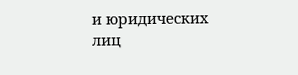и юридических лиц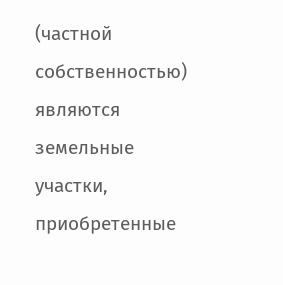(частной собственностью) являются земельные участки, приобретенные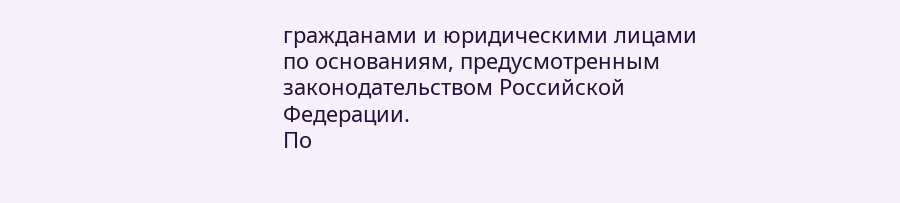гражданами и юридическими лицами по основаниям, предусмотренным законодательством Российской Федерации.
По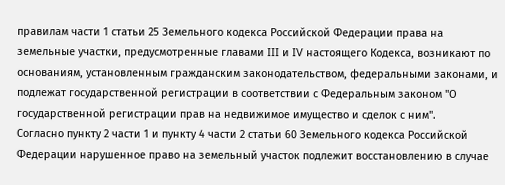правилам части 1 статьи 25 Земельного кодекса Российской Федерации права на земельные участки, предусмотренные главами III и IV настоящего Кодекса, возникают по основаниям, установленным гражданским законодательством, федеральными законами, и подлежат государственной регистрации в соответствии с Федеральным законом "О государственной регистрации прав на недвижимое имущество и сделок с ним".
Согласно пункту 2 части 1 и пункту 4 части 2 статьи 60 Земельного кодекса Российской Федерации нарушенное право на земельный участок подлежит восстановлению в случае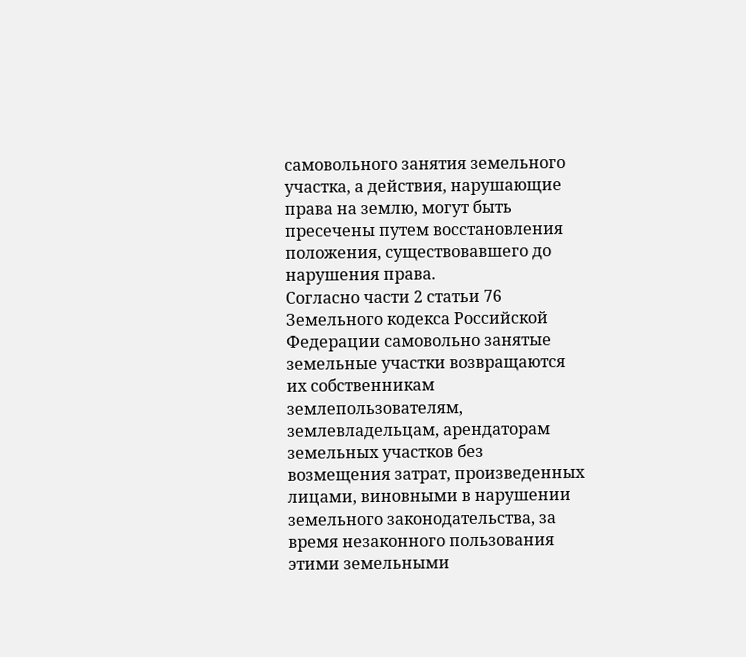самовольного занятия земельного участка, а действия, нарушающие права на землю, могут быть пресечены путем восстановления положения, существовавшего до нарушения права.
Согласно части 2 статьи 76 Земельного кодекса Российской Федерации самовольно занятые земельные участки возвращаются их собственникам землепользователям, землевладельцам, арендаторам земельных участков без возмещения затрат, произведенных лицами, виновными в нарушении земельного законодательства, за время незаконного пользования этими земельными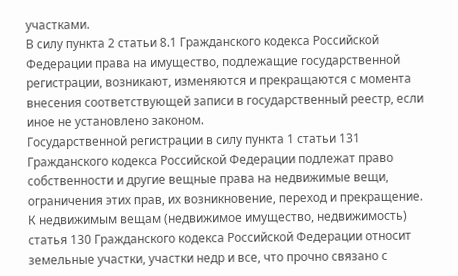участками.
В силу пункта 2 статьи 8.1 Гражданского кодекса Российской Федерации права на имущество, подлежащие государственной регистрации, возникают, изменяются и прекращаются с момента внесения соответствующей записи в государственный реестр, если иное не установлено законом.
Государственной регистрации в силу пункта 1 статьи 131 Гражданского кодекса Российской Федерации подлежат право собственности и другие вещные права на недвижимые вещи, ограничения этих прав, их возникновение, переход и прекращение.
К недвижимым вещам (недвижимое имущество, недвижимость) статья 130 Гражданского кодекса Российской Федерации относит земельные участки, участки недр и все, что прочно связано с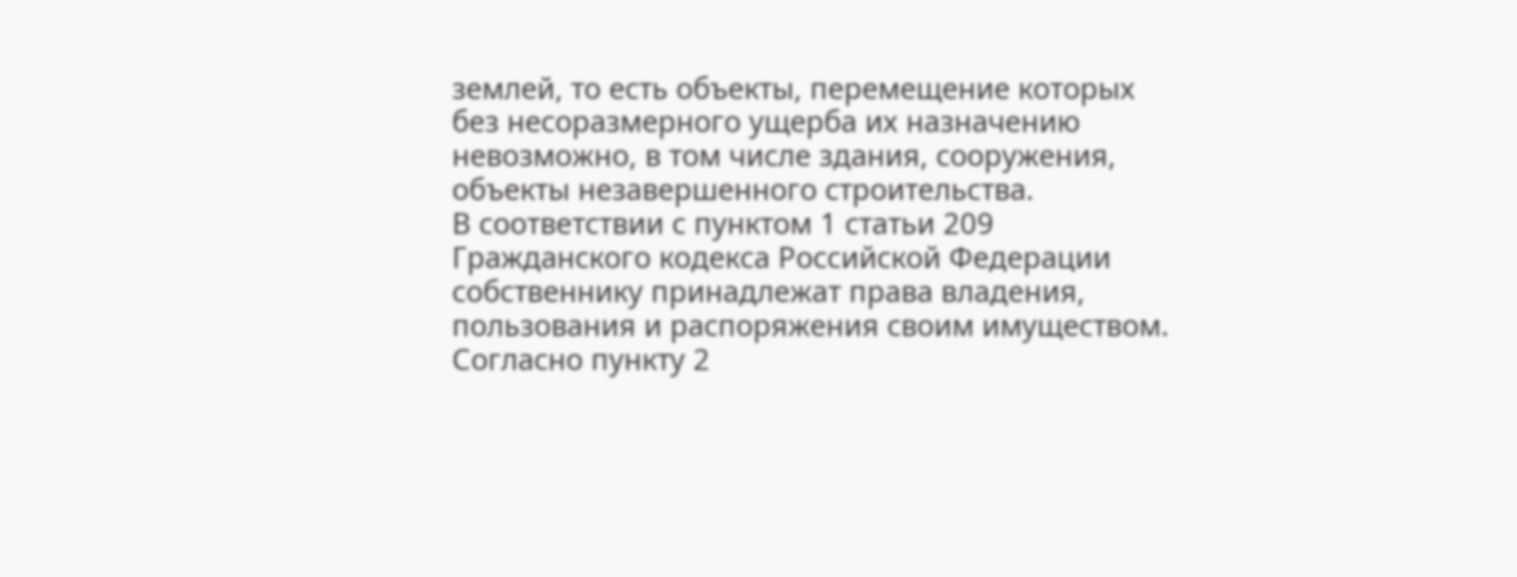землей, то есть объекты, перемещение которых без несоразмерного ущерба их назначению невозможно, в том числе здания, сооружения, объекты незавершенного строительства.
В соответствии с пунктом 1 статьи 209 Гражданского кодекса Российской Федерации собственнику принадлежат права владения, пользования и распоряжения своим имуществом.
Согласно пункту 2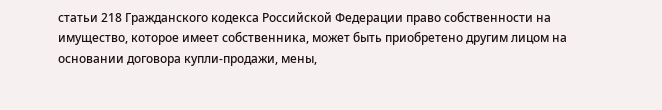статьи 218 Гражданского кодекса Российской Федерации право собственности на имущество, которое имеет собственника, может быть приобретено другим лицом на основании договора купли-продажи, мены,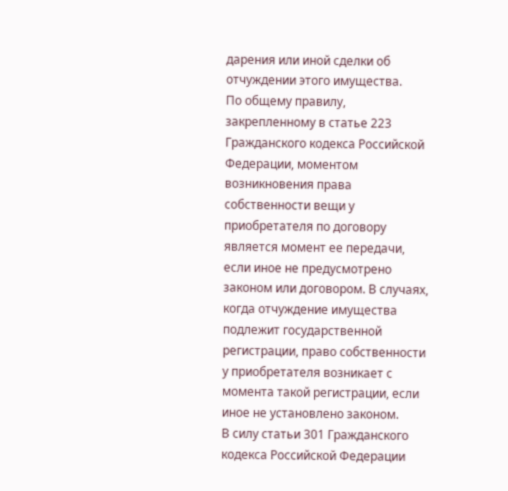дарения или иной сделки об отчуждении этого имущества.
По общему правилу, закрепленному в статье 223 Гражданского кодекса Российской Федерации, моментом возникновения права собственности вещи у приобретателя по договору является момент ее передачи, если иное не предусмотрено законом или договором. В случаях, когда отчуждение имущества подлежит государственной регистрации, право собственности у приобретателя возникает с момента такой регистрации, если иное не установлено законом.
В силу статьи 301 Гражданского кодекса Российской Федерации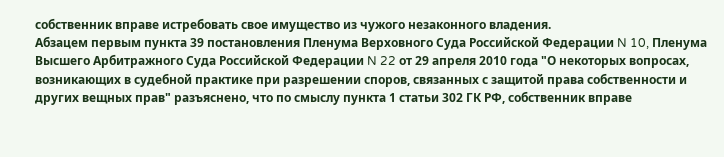собственник вправе истребовать свое имущество из чужого незаконного владения.
Абзацем первым пункта 39 постановления Пленума Верховного Суда Российской Федерации N 10, Пленума Высшего Арбитражного Суда Российской Федерации N 22 от 29 апреля 2010 года "О некоторых вопросах, возникающих в судебной практике при разрешении споров, связанных с защитой права собственности и других вещных прав" разъяснено, что по смыслу пункта 1 статьи 302 ГК РФ, собственник вправе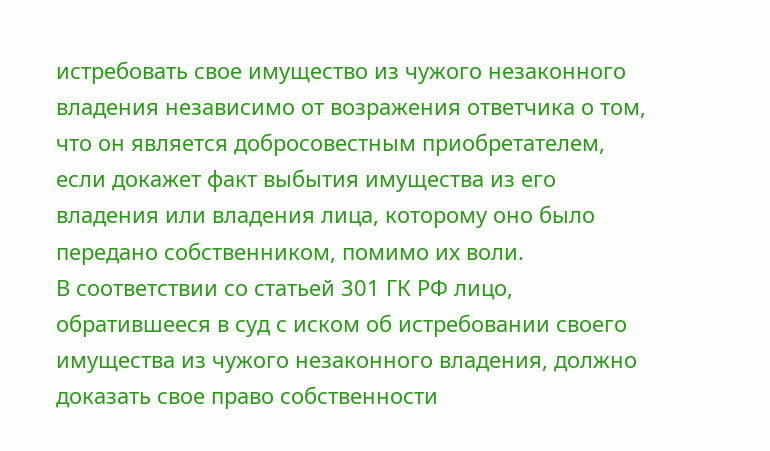истребовать свое имущество из чужого незаконного владения независимо от возражения ответчика о том, что он является добросовестным приобретателем, если докажет факт выбытия имущества из его владения или владения лица, которому оно было передано собственником, помимо их воли.
В соответствии со статьей 301 ГК РФ лицо, обратившееся в суд с иском об истребовании своего имущества из чужого незаконного владения, должно доказать свое право собственности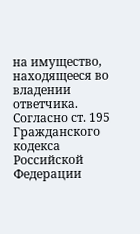на имущество, находящееся во владении ответчика.
Согласно ст. 195 Гражданского кодекса Российской Федерации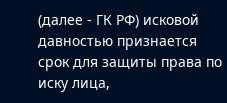(далее - ГК РФ) исковой давностью признается срок для защиты права по иску лица,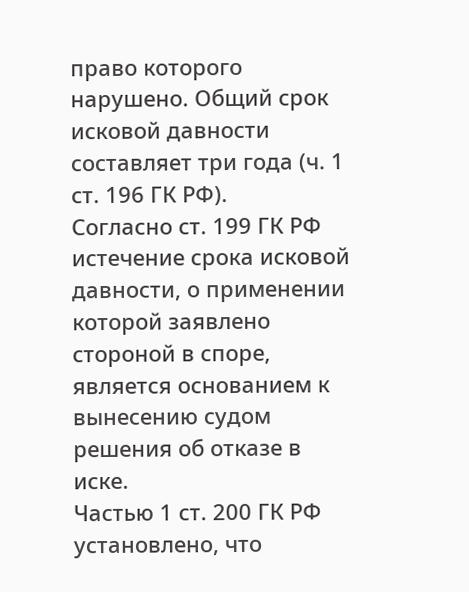право которого нарушено. Общий срок исковой давности составляет три года (ч. 1 ст. 196 ГК РФ).
Согласно ст. 199 ГК РФ истечение срока исковой давности, о применении которой заявлено стороной в споре, является основанием к вынесению судом решения об отказе в иске.
Частью 1 ст. 200 ГК РФ установлено, что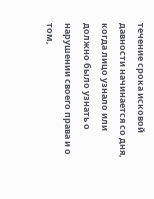течение срока исковой давности начинается со дня, когда лицо узнало или должно было узнать о нарушении своего права и о том,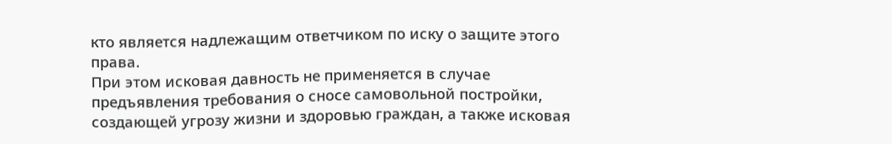кто является надлежащим ответчиком по иску о защите этого права.
При этом исковая давность не применяется в случае предъявления требования о сносе самовольной постройки, создающей угрозу жизни и здоровью граждан, а также исковая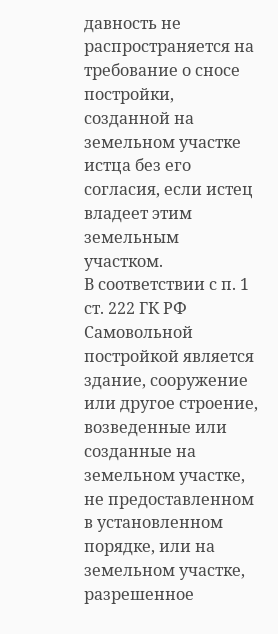давность не распространяется на требование о сносе постройки, созданной на земельном участке истца без его согласия, если истец владеет этим земельным участком.
В соответствии с п. 1 ст. 222 ГК РФ Самовольной постройкой является здание, сооружение или другое строение, возведенные или созданные на земельном участке, не предоставленном в установленном порядке, или на земельном участке, разрешенное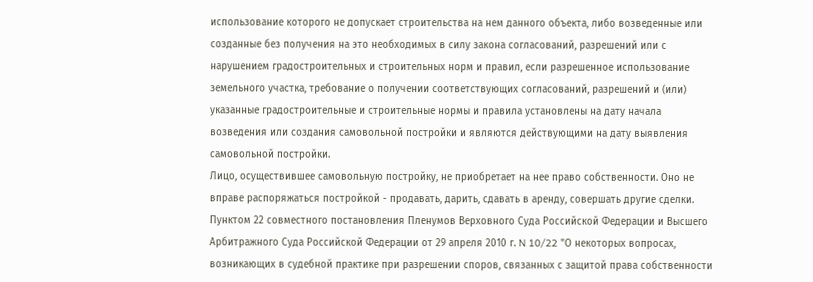использование которого не допускает строительства на нем данного объекта, либо возведенные или созданные без получения на это необходимых в силу закона согласований, разрешений или с нарушением градостроительных и строительных норм и правил, если разрешенное использование земельного участка, требование о получении соответствующих согласований, разрешений и (или) указанные градостроительные и строительные нормы и правила установлены на дату начала возведения или создания самовольной постройки и являются действующими на дату выявления самовольной постройки.
Лицо, осуществившее самовольную постройку, не приобретает на нее право собственности. Оно не вправе распоряжаться постройкой - продавать, дарить, сдавать в аренду, совершать другие сделки.
Пунктом 22 совместного постановления Пленумов Верховного Суда Российской Федерации и Высшего Арбитражного Суда Российской Федерации от 29 апреля 2010 г. N 10/22 "О некоторых вопросах, возникающих в судебной практике при разрешении споров, связанных с защитой права собственности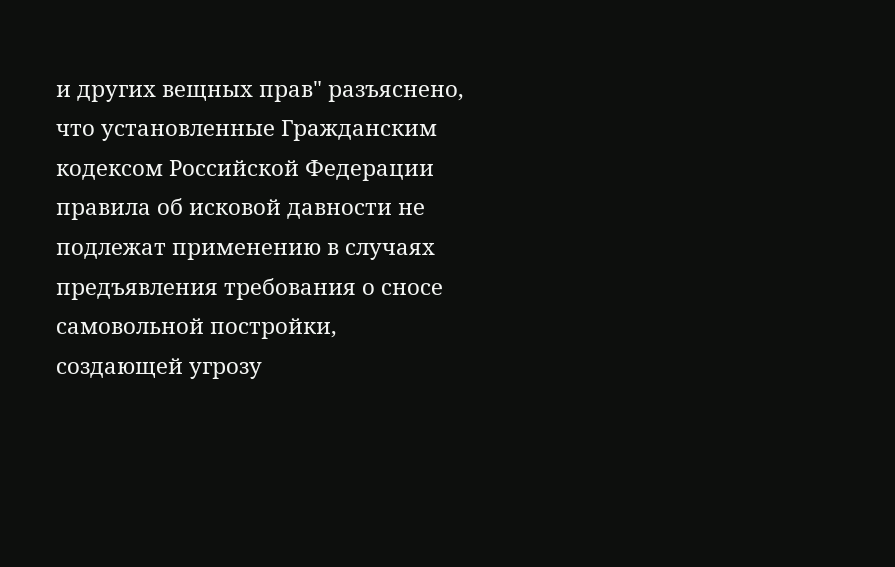и других вещных прав" разъяснено, что установленные Гражданским кодексом Российской Федерации правила об исковой давности не подлежат применению в случаях предъявления требования о сносе самовольной постройки, создающей угрозу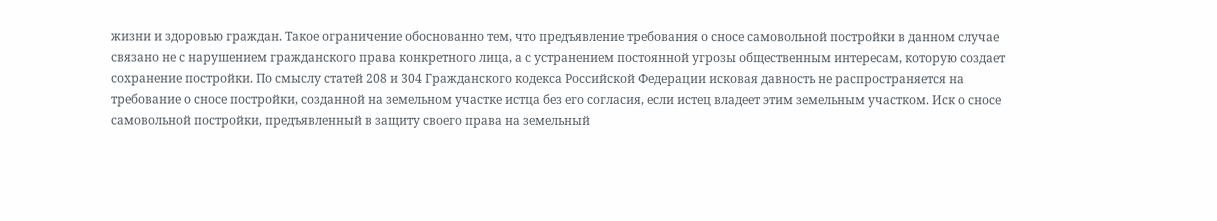жизни и здоровью граждан. Такое ограничение обоснованно тем, что предъявление требования о сносе самовольной постройки в данном случае связано не с нарушением гражданского права конкретного лица, а с устранением постоянной угрозы общественным интересам, которую создает сохранение постройки. По смыслу статей 208 и 304 Гражданского кодекса Российской Федерации исковая давность не распространяется на требование о сносе постройки, созданной на земельном участке истца без его согласия, если истец владеет этим земельным участком. Иск о сносе самовольной постройки, предъявленный в защиту своего права на земельный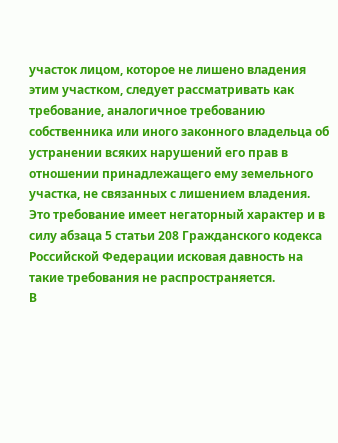участок лицом, которое не лишено владения этим участком, следует рассматривать как требование, аналогичное требованию собственника или иного законного владельца об устранении всяких нарушений его прав в отношении принадлежащего ему земельного участка, не связанных с лишением владения. Это требование имеет негаторный характер и в силу абзаца 5 статьи 208 Гражданского кодекса Российской Федерации исковая давность на такие требования не распространяется.
В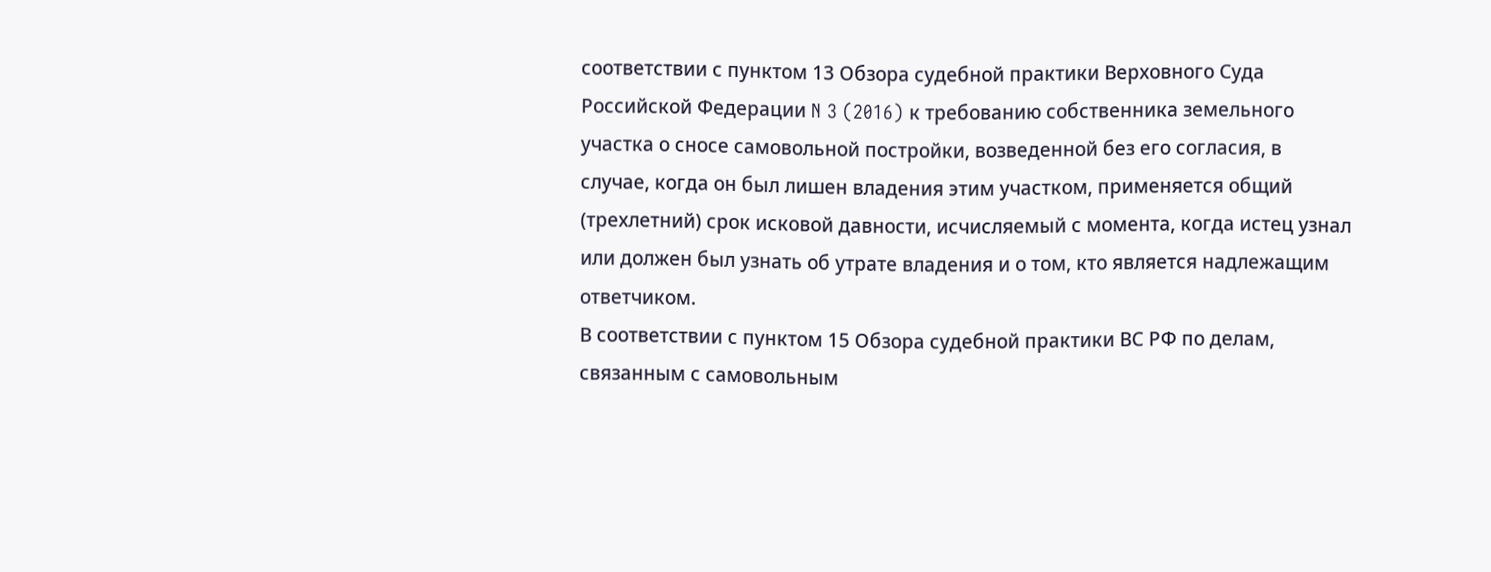соответствии с пунктом 13 Обзора судебной практики Верховного Суда Российской Федерации N 3 (2016) к требованию собственника земельного участка о сносе самовольной постройки, возведенной без его согласия, в случае, когда он был лишен владения этим участком, применяется общий (трехлетний) срок исковой давности, исчисляемый с момента, когда истец узнал или должен был узнать об утрате владения и о том, кто является надлежащим ответчиком.
В соответствии с пунктом 15 Обзора судебной практики ВС РФ по делам, связанным с самовольным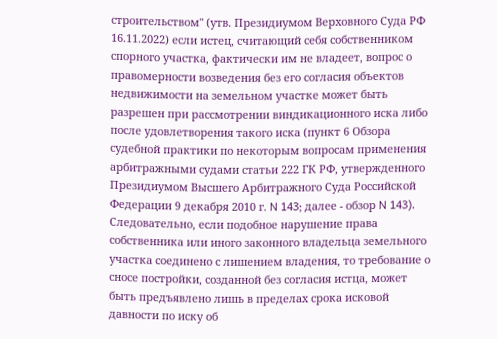строительством" (утв. Президиумом Верховного Суда РФ 16.11.2022) если истец, считающий себя собственником спорного участка, фактически им не владеет, вопрос о правомерности возведения без его согласия объектов недвижимости на земельном участке может быть разрешен при рассмотрении виндикационного иска либо после удовлетворения такого иска (пункт 6 Обзора судебной практики по некоторым вопросам применения арбитражными судами статьи 222 ГК РФ, утвержденного Президиумом Высшего Арбитражного Суда Российской Федерации 9 декабря 2010 г. N 143; далее - обзор N 143). Следовательно, если подобное нарушение права собственника или иного законного владельца земельного участка соединено с лишением владения, то требование о сносе постройки, созданной без согласия истца, может быть предъявлено лишь в пределах срока исковой давности по иску об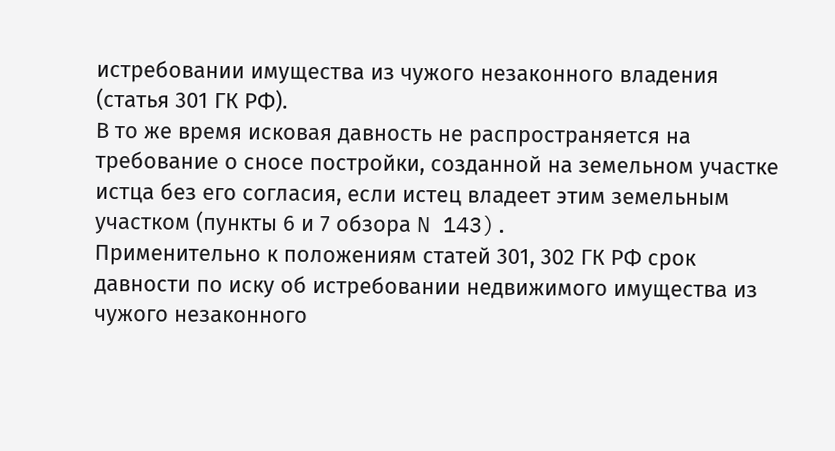истребовании имущества из чужого незаконного владения (статья 301 ГК РФ).
В то же время исковая давность не распространяется на требование о сносе постройки, созданной на земельном участке истца без его согласия, если истец владеет этим земельным участком (пункты 6 и 7 обзора N 143).
Применительно к положениям статей 301, 302 ГК РФ срок давности по иску об истребовании недвижимого имущества из чужого незаконного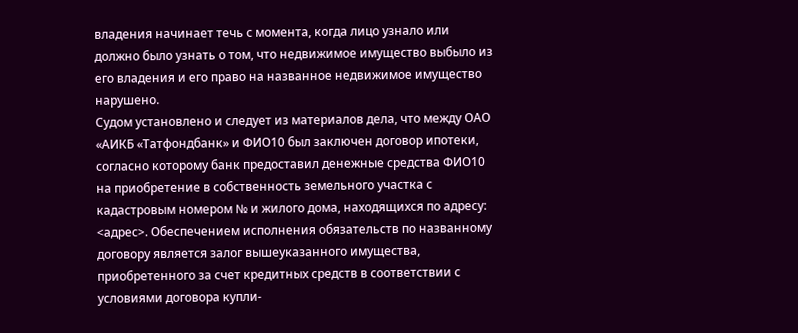владения начинает течь с момента, когда лицо узнало или должно было узнать о том, что недвижимое имущество выбыло из его владения и его право на названное недвижимое имущество нарушено.
Судом установлено и следует из материалов дела, что между ОАО «АИКБ «Татфондбанк» и ФИО10 был заключен договор ипотеки, согласно которому банк предоставил денежные средства ФИО10 на приобретение в собственность земельного участка с кадастровым номером № и жилого дома, находящихся по адресу: <адрес>. Обеспечением исполнения обязательств по названному договору является залог вышеуказанного имущества, приобретенного за счет кредитных средств в соответствии с условиями договора купли-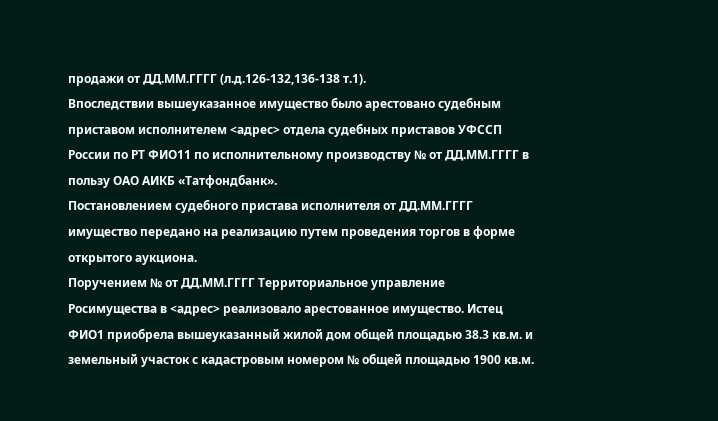продажи от ДД.ММ.ГГГГ (л.д.126-132,136-138 т.1).
Впоследствии вышеуказанное имущество было арестовано судебным приставом исполнителем <адрес> отдела судебных приставов УФССП России по РТ ФИО11 по исполнительному производству № от ДД.ММ.ГГГГ в пользу ОАО АИКБ «Татфондбанк».
Постановлением судебного пристава исполнителя от ДД.ММ.ГГГГ имущество передано на реализацию путем проведения торгов в форме открытого аукциона.
Поручением № от ДД.ММ.ГГГГ Территориальное управление Росимущества в <адрес> реализовало арестованное имущество. Истец ФИО1 приобрела вышеуказанный жилой дом общей площадью 38.3 кв.м. и земельный участок с кадастровым номером № общей площадью 1900 кв.м.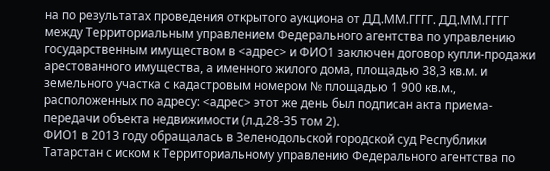на по результатах проведения открытого аукциона от ДД.ММ.ГГГГ. ДД.ММ.ГГГГ между Территориальным управлением Федерального агентства по управлению государственным имуществом в <адрес> и ФИО1 заключен договор купли-продажи арестованного имущества, а именного жилого дома, площадью 38,3 кв.м. и земельного участка с кадастровым номером № площадью 1 900 кв.м., расположенных по адресу: <адрес> этот же день был подписан акта приема-передачи объекта недвижимости (л.д.28-35 том 2).
ФИО1 в 2013 году обращалась в Зеленодольской городской суд Республики Татарстан с иском к Территориальному управлению Федерального агентства по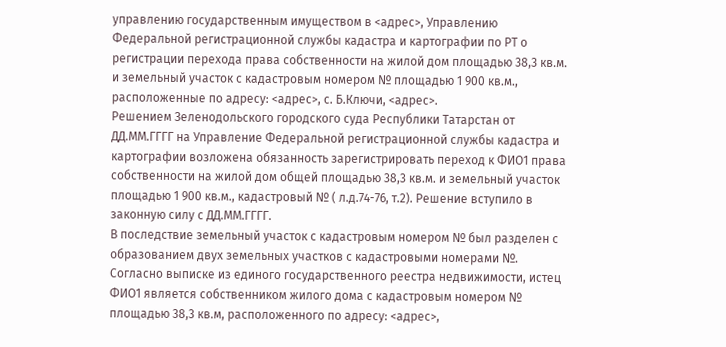управлению государственным имуществом в <адрес>, Управлению Федеральной регистрационной службы кадастра и картографии по РТ о регистрации перехода права собственности на жилой дом площадью 38,3 кв.м. и земельный участок с кадастровым номером № площадью 1 900 кв.м., расположенные по адресу: <адрес>, с. Б.Ключи, <адрес>.
Решением Зеленодольского городского суда Республики Татарстан от ДД.ММ.ГГГГ на Управление Федеральной регистрационной службы кадастра и картографии возложена обязанность зарегистрировать переход к ФИО1 права собственности на жилой дом общей площадью 38,3 кв.м. и земельный участок площадью 1 900 кв.м., кадастровый № ( л.д.74-76, т.2). Решение вступило в законную силу с ДД.ММ.ГГГГ.
В последствие земельный участок с кадастровым номером № был разделен с образованием двух земельных участков с кадастровыми номерами №.
Согласно выписке из единого государственного реестра недвижимости, истец ФИО1 является собственником жилого дома с кадастровым номером № площадью 38,3 кв.м, расположенного по адресу: <адрес>,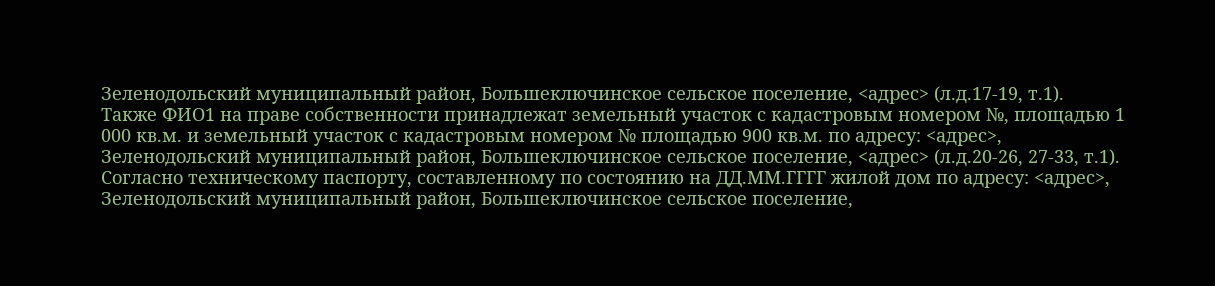Зеленодольский муниципальный район, Большеключинское сельское поселение, <адрес> (л.д.17-19, т.1).
Также ФИО1 на праве собственности принадлежат земельный участок с кадастровым номером №, площадью 1 000 кв.м. и земельный участок с кадастровым номером № площадью 900 кв.м. по адресу: <адрес>, Зеленодольский муниципальный район, Большеключинское сельское поселение, <адрес> (л.д.20-26, 27-33, т.1).
Согласно техническому паспорту, составленному по состоянию на ДД.ММ.ГГГГ жилой дом по адресу: <адрес>, Зеленодольский муниципальный район, Большеключинское сельское поселение,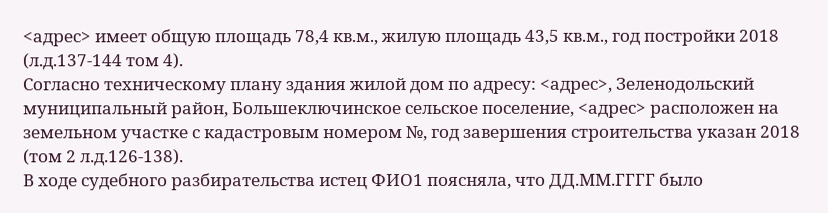<адрес> имеет общую площадь 78,4 кв.м., жилую площадь 43,5 кв.м., год постройки 2018 (л.д.137-144 том 4).
Согласно техническому плану здания жилой дом по адресу: <адрес>, Зеленодольский муниципальный район, Большеключинское сельское поселение, <адрес> расположен на земельном участке с кадастровым номером №, год завершения строительства указан 2018 (том 2 л.д.126-138).
В ходе судебного разбирательства истец ФИО1 поясняла, что ДД.ММ.ГГГГ было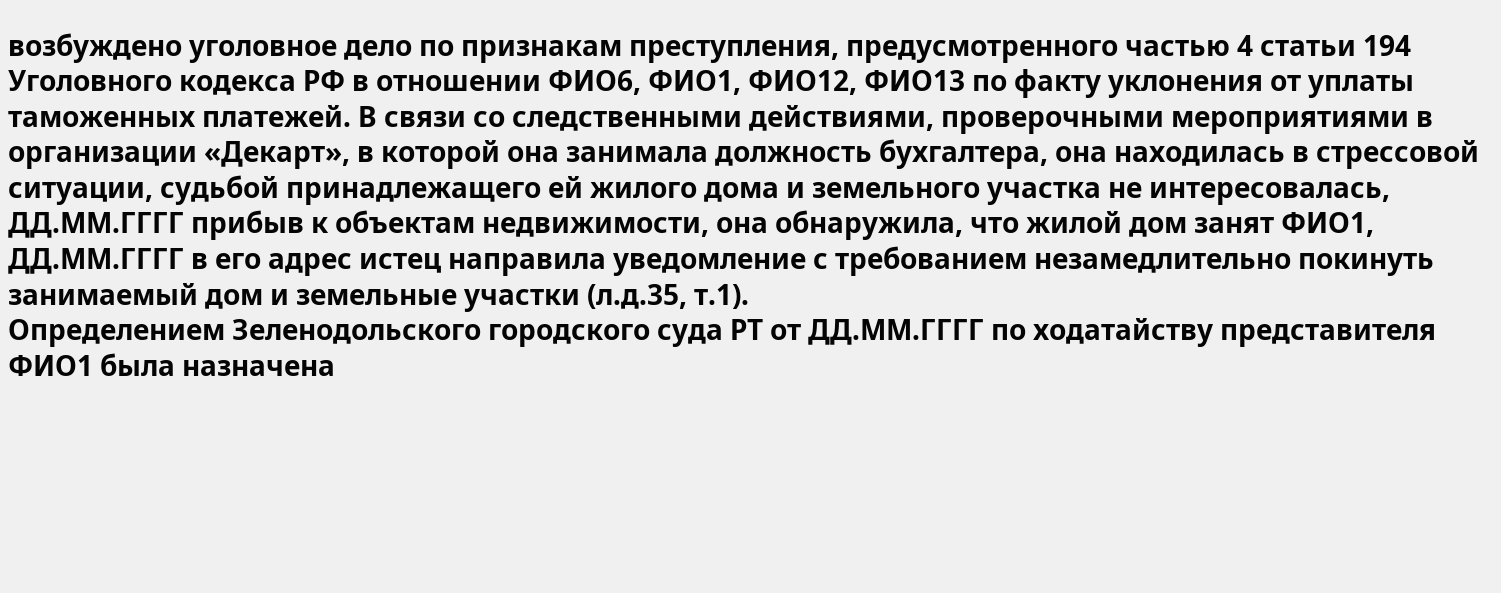возбуждено уголовное дело по признакам преступления, предусмотренного частью 4 статьи 194 Уголовного кодекса РФ в отношении ФИО6, ФИО1, ФИО12, ФИО13 по факту уклонения от уплаты таможенных платежей. В связи со следственными действиями, проверочными мероприятиями в организации «Декарт», в которой она занимала должность бухгалтера, она находилась в стрессовой ситуации, судьбой принадлежащего ей жилого дома и земельного участка не интересовалась, ДД.ММ.ГГГГ прибыв к объектам недвижимости, она обнаружила, что жилой дом занят ФИО1, ДД.ММ.ГГГГ в его адрес истец направила уведомление с требованием незамедлительно покинуть занимаемый дом и земельные участки (л.д.35, т.1).
Определением Зеленодольского городского суда РТ от ДД.ММ.ГГГГ по ходатайству представителя ФИО1 была назначена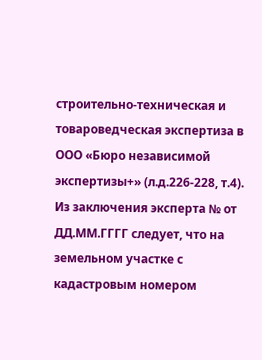строительно-техническая и товароведческая экспертиза в ООО «Бюро независимой экспертизы+» (л.д.226-228, т.4).
Из заключения эксперта № от ДД.ММ.ГГГГ следует, что на земельном участке с кадастровым номером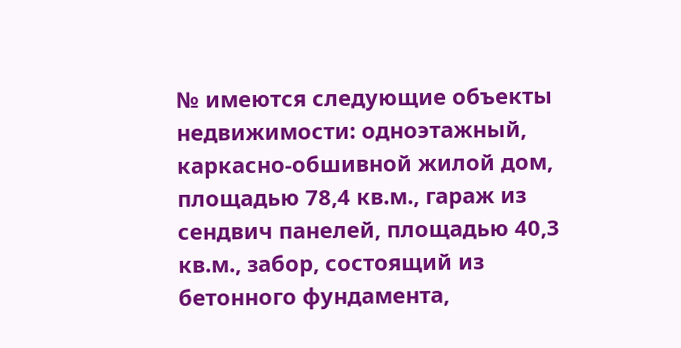№ имеются следующие объекты недвижимости: одноэтажный, каркасно-обшивной жилой дом, площадью 78,4 кв.м., гараж из сендвич панелей, площадью 40,3 кв.м., забор, состоящий из бетонного фундамента,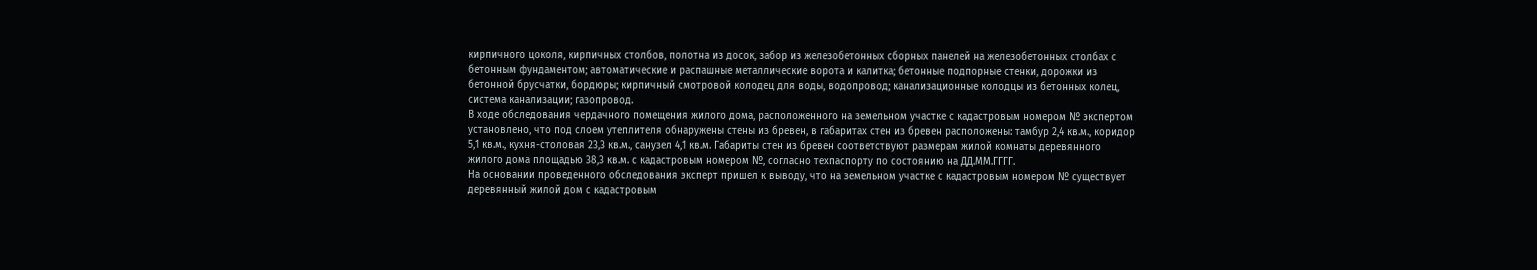кирпичного цоколя, кирпичных столбов, полотна из досок, забор из железобетонных сборных панелей на железобетонных столбах с бетонным фундаментом; автоматические и распашные металлические ворота и калитка; бетонные подпорные стенки, дорожки из бетонной брусчатки, бордюры; кирпичный смотровой колодец для воды, водопровод; канализационные колодцы из бетонных колец, система канализации; газопровод.
В ходе обследования чердачного помещения жилого дома, расположенного на земельном участке с кадастровым номером № экспертом установлено, что под слоем утеплителя обнаружены стены из бревен, в габаритах стен из бревен расположены: тамбур 2,4 кв.м., коридор 5,1 кв.м., кухня-столовая 23,3 кв.м., санузел 4,1 кв.м. Габариты стен из бревен соответствуют размерам жилой комнаты деревянного жилого дома площадью 38,3 кв.м. с кадастровым номером №, согласно техпаспорту по состоянию на ДД.ММ.ГГГГ.
На основании проведенного обследования эксперт пришел к выводу, что на земельном участке с кадастровым номером № существует деревянный жилой дом с кадастровым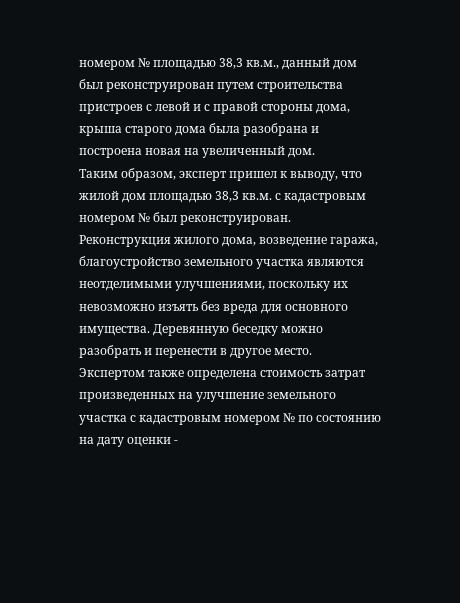номером № площадью 38,3 кв.м., данный дом был реконструирован путем строительства пристроев с левой и с правой стороны дома, крыша старого дома была разобрана и построена новая на увеличенный дом.
Таким образом, эксперт пришел к выводу, что жилой дом площадью 38,3 кв.м. с кадастровым номером № был реконструирован. Реконструкция жилого дома, возведение гаража, благоустройство земельного участка являются неотделимыми улучшениями, поскольку их невозможно изъять без вреда для основного имущества. Деревянную беседку можно разобрать и перенести в другое место.
Экспертом также определена стоимость затрат произведенных на улучшение земельного участка с кадастровым номером № по состоянию на дату оценки -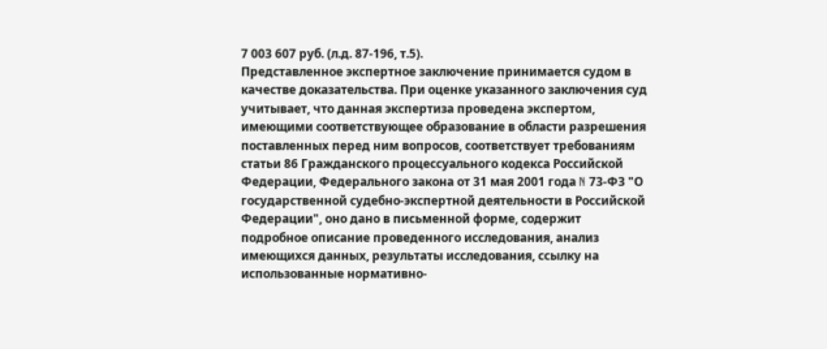7 003 607 руб. (л.д. 87-196, т.5).
Представленное экспертное заключение принимается судом в качестве доказательства. При оценке указанного заключения суд учитывает, что данная экспертиза проведена экспертом, имеющими соответствующее образование в области разрешения поставленных перед ним вопросов, соответствует требованиям статьи 86 Гражданского процессуального кодекса Российской Федерации, Федерального закона от 31 мая 2001 года N 73-ФЗ "О государственной судебно-экспертной деятельности в Российской Федерации", оно дано в письменной форме, содержит подробное описание проведенного исследования, анализ имеющихся данных, результаты исследования, ссылку на использованные нормативно-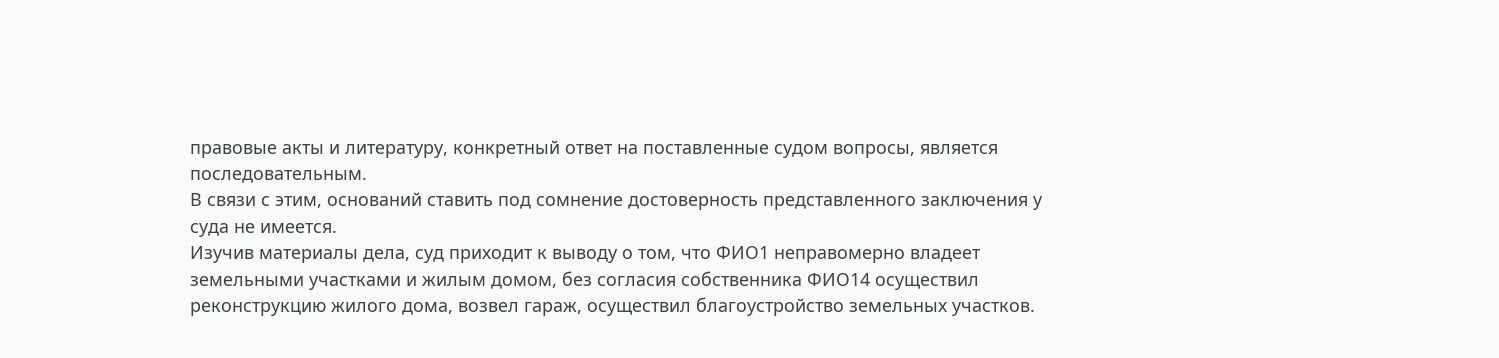правовые акты и литературу, конкретный ответ на поставленные судом вопросы, является последовательным.
В связи с этим, оснований ставить под сомнение достоверность представленного заключения у суда не имеется.
Изучив материалы дела, суд приходит к выводу о том, что ФИО1 неправомерно владеет земельными участками и жилым домом, без согласия собственника ФИО14 осуществил реконструкцию жилого дома, возвел гараж, осуществил благоустройство земельных участков.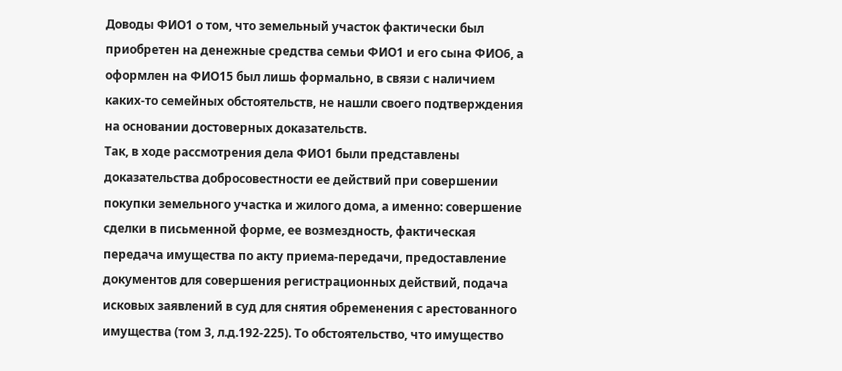Доводы ФИО1 о том, что земельный участок фактически был приобретен на денежные средства семьи ФИО1 и его сына ФИО6, а оформлен на ФИО15 был лишь формально, в связи с наличием каких-то семейных обстоятельств, не нашли своего подтверждения на основании достоверных доказательств.
Так, в ходе рассмотрения дела ФИО1 были представлены доказательства добросовестности ее действий при совершении покупки земельного участка и жилого дома, а именно: совершение сделки в письменной форме, ее возмездность, фактическая передача имущества по акту приема-передачи, предоставление документов для совершения регистрационных действий, подача исковых заявлений в суд для снятия обременения с арестованного имущества (том 3, л.д.192-225). То обстоятельство, что имущество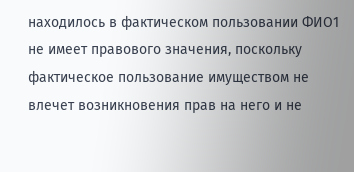находилось в фактическом пользовании ФИО1 не имеет правового значения, поскольку фактическое пользование имуществом не влечет возникновения прав на него и не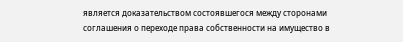является доказательством состоявшегося между сторонами соглашения о переходе права собственности на имущество в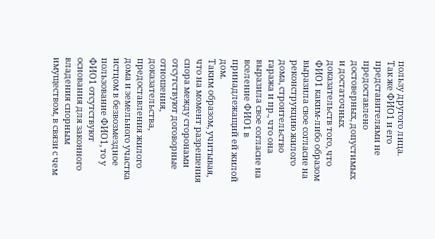пользу другого лица.
Так же ФИО1 и его представителями не предоставлено достоверных, допустимых и достаточных доказательств того, что ФИО1 каким-либо образом выразила свое согласие на реконструкцию жилого дома, строительство гаража и пр., что она выразила свое согласие на вселение ФИО1 в принадлежащий ей жилой дом.
Таким образом, учитывая, что на момент разрешения спора между сторонами отсутствуют договорные отношения, доказательства, предоставления жилого дома и земельного участка истцом в безвозмездное пользование ФИО1, то у ФИО1 отсутствуют основания для законного владения спорным имуществом, в связи с чем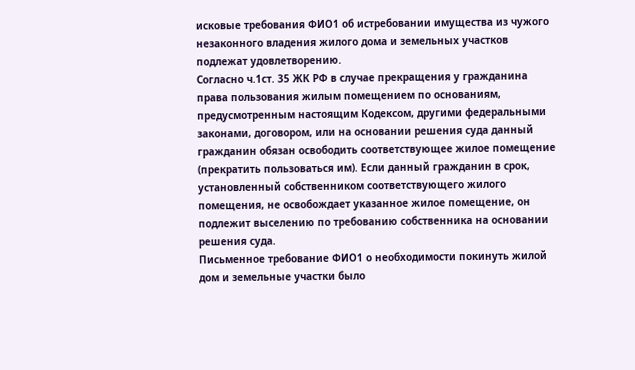исковые требования ФИО1 об истребовании имущества из чужого незаконного владения жилого дома и земельных участков подлежат удовлетворению.
Согласно ч.1ст. 35 ЖК РФ в случае прекращения у гражданина права пользования жилым помещением по основаниям, предусмотренным настоящим Кодексом, другими федеральными законами, договором, или на основании решения суда данный гражданин обязан освободить соответствующее жилое помещение (прекратить пользоваться им). Если данный гражданин в срок, установленный собственником соответствующего жилого помещения, не освобождает указанное жилое помещение, он подлежит выселению по требованию собственника на основании решения суда.
Письменное требование ФИО1 о необходимости покинуть жилой дом и земельные участки было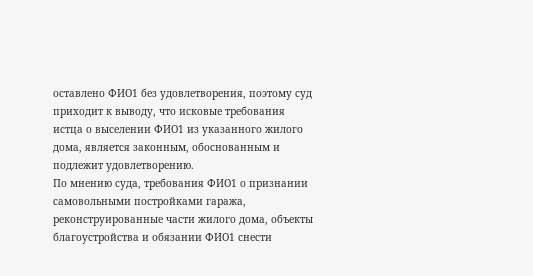оставлено ФИО1 без удовлетворения, поэтому суд приходит к выводу, что исковые требования истца о выселении ФИО1 из указанного жилого дома, является законным, обоснованным и подлежит удовлетворению.
По мнению суда, требования ФИО1 о признании самовольными постройками гаража, реконструированные части жилого дома, объекты благоустройства и обязании ФИО1 снести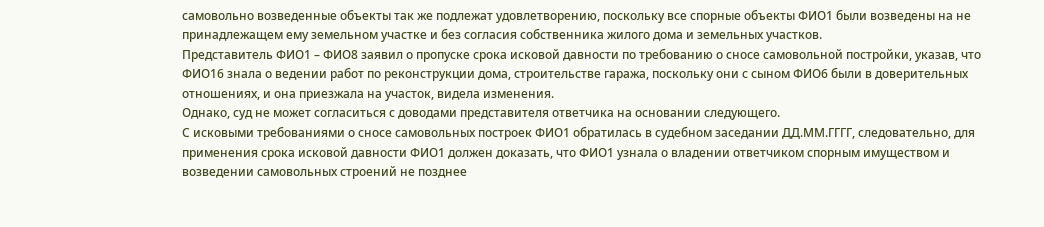самовольно возведенные объекты так же подлежат удовлетворению, поскольку все спорные объекты ФИО1 были возведены на не принадлежащем ему земельном участке и без согласия собственника жилого дома и земельных участков.
Представитель ФИО1 – ФИО8 заявил о пропуске срока исковой давности по требованию о сносе самовольной постройки, указав, что ФИО16 знала о ведении работ по реконструкции дома, строительстве гаража, поскольку они с сыном ФИО6 были в доверительных отношениях, и она приезжала на участок, видела изменения.
Однако, суд не может согласиться с доводами представителя ответчика на основании следующего.
С исковыми требованиями о сносе самовольных построек ФИО1 обратилась в судебном заседании ДД.ММ.ГГГГ, следовательно, для применения срока исковой давности ФИО1 должен доказать, что ФИО1 узнала о владении ответчиком спорным имуществом и возведении самовольных строений не позднее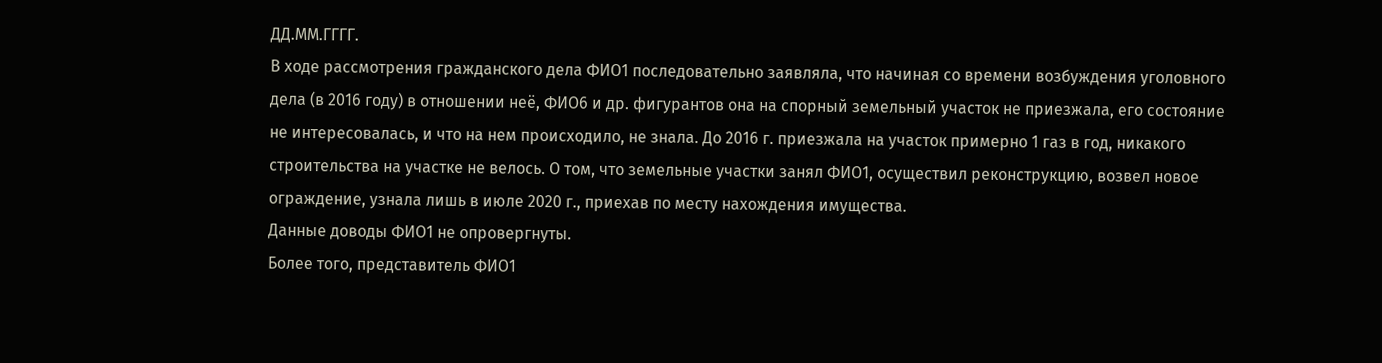ДД.ММ.ГГГГ.
В ходе рассмотрения гражданского дела ФИО1 последовательно заявляла, что начиная со времени возбуждения уголовного дела (в 2016 году) в отношении неё, ФИО6 и др. фигурантов она на спорный земельный участок не приезжала, его состояние не интересовалась, и что на нем происходило, не знала. До 2016 г. приезжала на участок примерно 1 газ в год, никакого строительства на участке не велось. О том, что земельные участки занял ФИО1, осуществил реконструкцию, возвел новое ограждение, узнала лишь в июле 2020 г., приехав по месту нахождения имущества.
Данные доводы ФИО1 не опровергнуты.
Более того, представитель ФИО1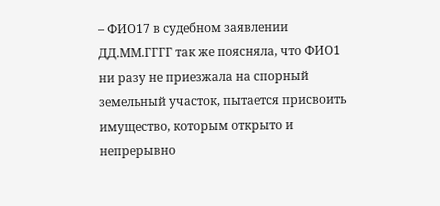– ФИО17 в судебном заявлении ДД.ММ.ГГГГ так же поясняла, что ФИО1 ни разу не приезжала на спорный земельный участок, пытается присвоить имущество, которым открыто и непрерывно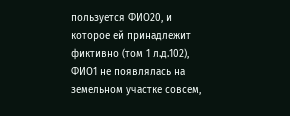пользуется ФИО20, и которое ей принадлежит фиктивно (том 1 л.д.102), ФИО1 не появлялась на земельном участке совсем,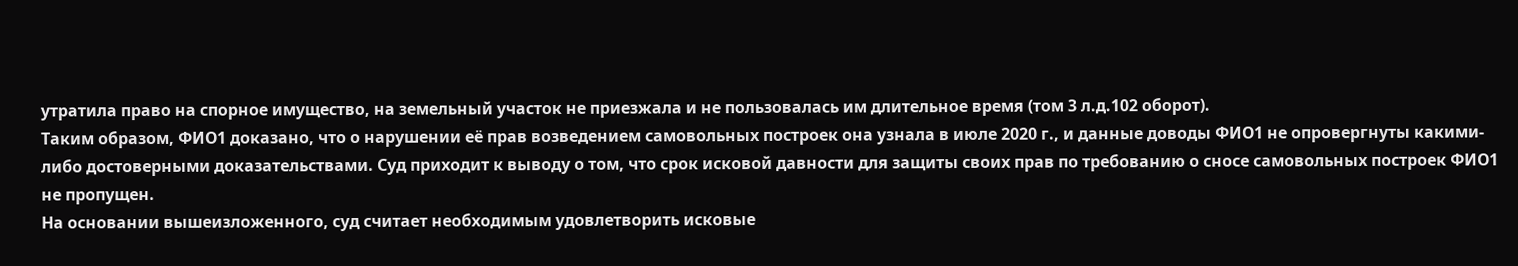утратила право на спорное имущество, на земельный участок не приезжала и не пользовалась им длительное время (том 3 л.д.102 оборот).
Таким образом, ФИО1 доказано, что о нарушении её прав возведением самовольных построек она узнала в июле 2020 г., и данные доводы ФИО1 не опровергнуты какими-либо достоверными доказательствами. Суд приходит к выводу о том, что срок исковой давности для защиты своих прав по требованию о сносе самовольных построек ФИО1 не пропущен.
На основании вышеизложенного, суд считает необходимым удовлетворить исковые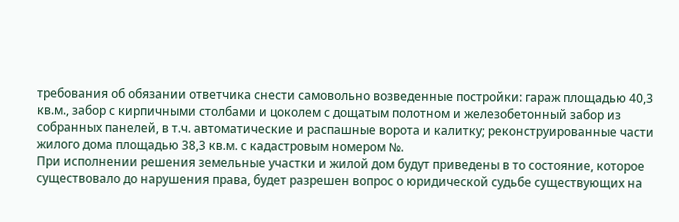требования об обязании ответчика снести самовольно возведенные постройки: гараж площадью 40,3 кв.м., забор с кирпичными столбами и цоколем с дощатым полотном и железобетонный забор из собранных панелей, в т.ч. автоматические и распашные ворота и калитку; реконструированные части жилого дома площадью 38,3 кв.м. с кадастровым номером №.
При исполнении решения земельные участки и жилой дом будут приведены в то состояние, которое существовало до нарушения права, будет разрешен вопрос о юридической судьбе существующих на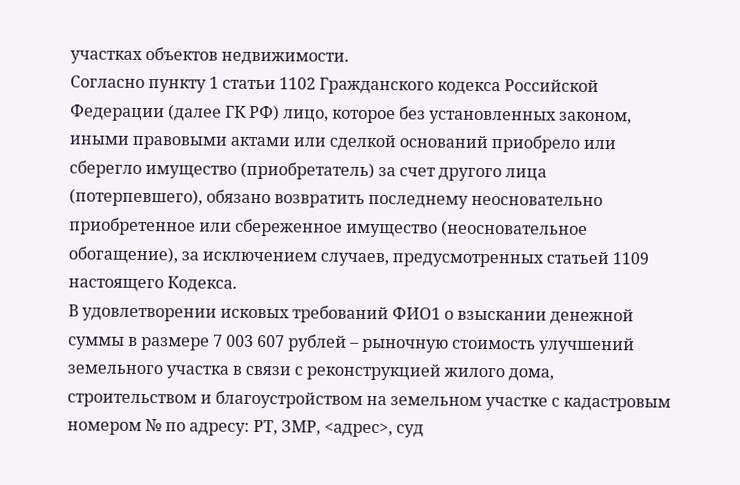участках объектов недвижимости.
Согласно пункту 1 статьи 1102 Гражданского кодекса Российской Федерации (далее ГК РФ) лицо, которое без установленных законом, иными правовыми актами или сделкой оснований приобрело или сберегло имущество (приобретатель) за счет другого лица (потерпевшего), обязано возвратить последнему неосновательно приобретенное или сбереженное имущество (неосновательное обогащение), за исключением случаев, предусмотренных статьей 1109 настоящего Кодекса.
В удовлетворении исковых требований ФИО1 о взыскании денежной суммы в размере 7 003 607 рублей – рыночную стоимость улучшений земельного участка в связи с реконструкцией жилого дома, строительством и благоустройством на земельном участке с кадастровым номером № по адресу: РТ, ЗМР, <адрес>, суд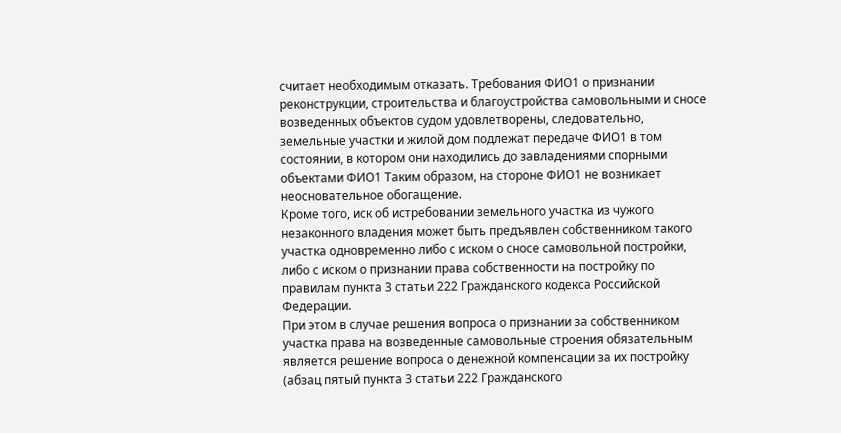считает необходимым отказать. Требования ФИО1 о признании реконструкции, строительства и благоустройства самовольными и сносе возведенных объектов судом удовлетворены, следовательно, земельные участки и жилой дом подлежат передаче ФИО1 в том состоянии, в котором они находились до завладениями спорными объектами ФИО1 Таким образом, на стороне ФИО1 не возникает неосновательное обогащение.
Кроме того, иск об истребовании земельного участка из чужого незаконного владения может быть предъявлен собственником такого участка одновременно либо с иском о сносе самовольной постройки, либо с иском о признании права собственности на постройку по правилам пункта 3 статьи 222 Гражданского кодекса Российской Федерации.
При этом в случае решения вопроса о признании за собственником участка права на возведенные самовольные строения обязательным является решение вопроса о денежной компенсации за их постройку (абзац пятый пункта 3 статьи 222 Гражданского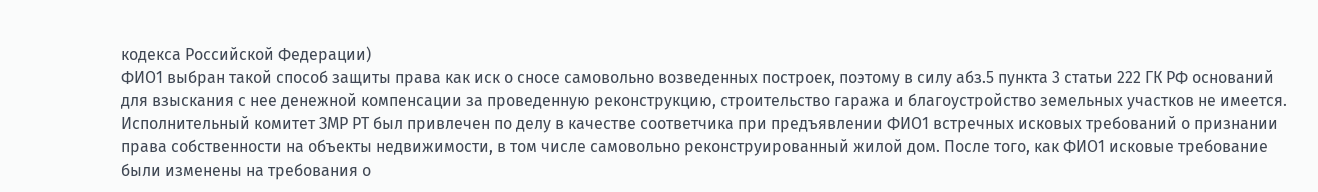кодекса Российской Федерации)
ФИО1 выбран такой способ защиты права как иск о сносе самовольно возведенных построек, поэтому в силу абз.5 пункта 3 статьи 222 ГК РФ оснований для взыскания с нее денежной компенсации за проведенную реконструкцию, строительство гаража и благоустройство земельных участков не имеется.
Исполнительный комитет ЗМР РТ был привлечен по делу в качестве соответчика при предъявлении ФИО1 встречных исковых требований о признании права собственности на объекты недвижимости, в том числе самовольно реконструированный жилой дом. После того, как ФИО1 исковые требование были изменены на требования о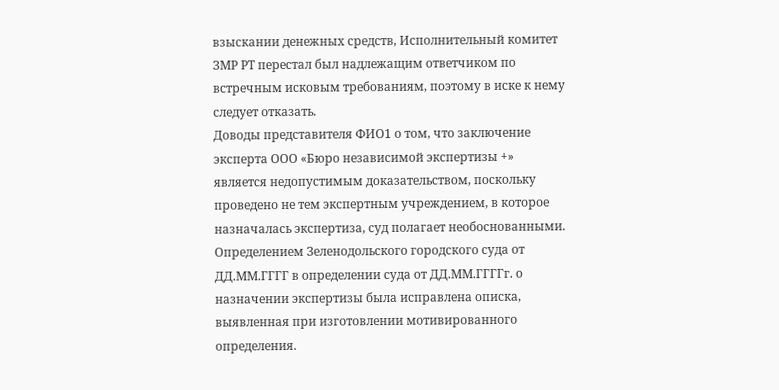взыскании денежных средств, Исполнительный комитет ЗМР РТ перестал был надлежащим ответчиком по встречным исковым требованиям, поэтому в иске к нему следует отказать.
Доводы представителя ФИО1 о том, что заключение эксперта ООО «Бюро независимой экспертизы +» является недопустимым доказательством, поскольку проведено не тем экспертным учреждением, в которое назначалась экспертиза, суд полагает необоснованными. Определением Зеленодольского городского суда от ДД.ММ.ГГГГ в определении суда от ДД.ММ.ГГГГг. о назначении экспертизы была исправлена описка, выявленная при изготовлении мотивированного определения.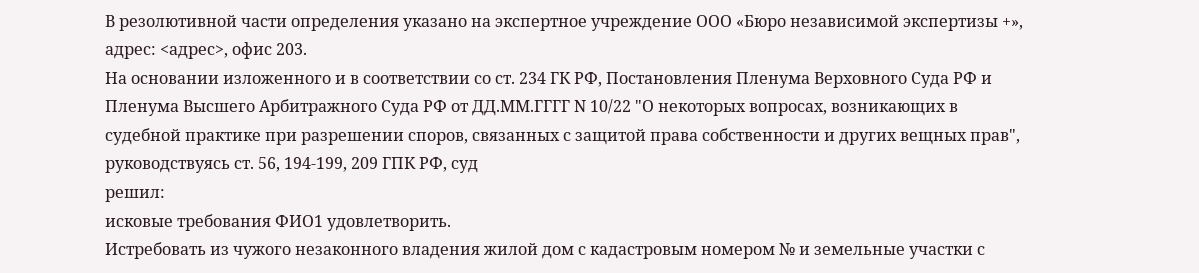В резолютивной части определения указано на экспертное учреждение ООО «Бюро независимой экспертизы +», адрес: <адрес>, офис 203.
На основании изложенного и в соответствии со ст. 234 ГК РФ, Постановления Пленума Верховного Суда РФ и Пленума Высшего Арбитражного Суда РФ от ДД.ММ.ГГГГ N 10/22 "О некоторых вопросах, возникающих в судебной практике при разрешении споров, связанных с защитой права собственности и других вещных прав", руководствуясь ст. 56, 194-199, 209 ГПК РФ, суд
решил:
исковые требования ФИО1 удовлетворить.
Истребовать из чужого незаконного владения жилой дом с кадастровым номером № и земельные участки с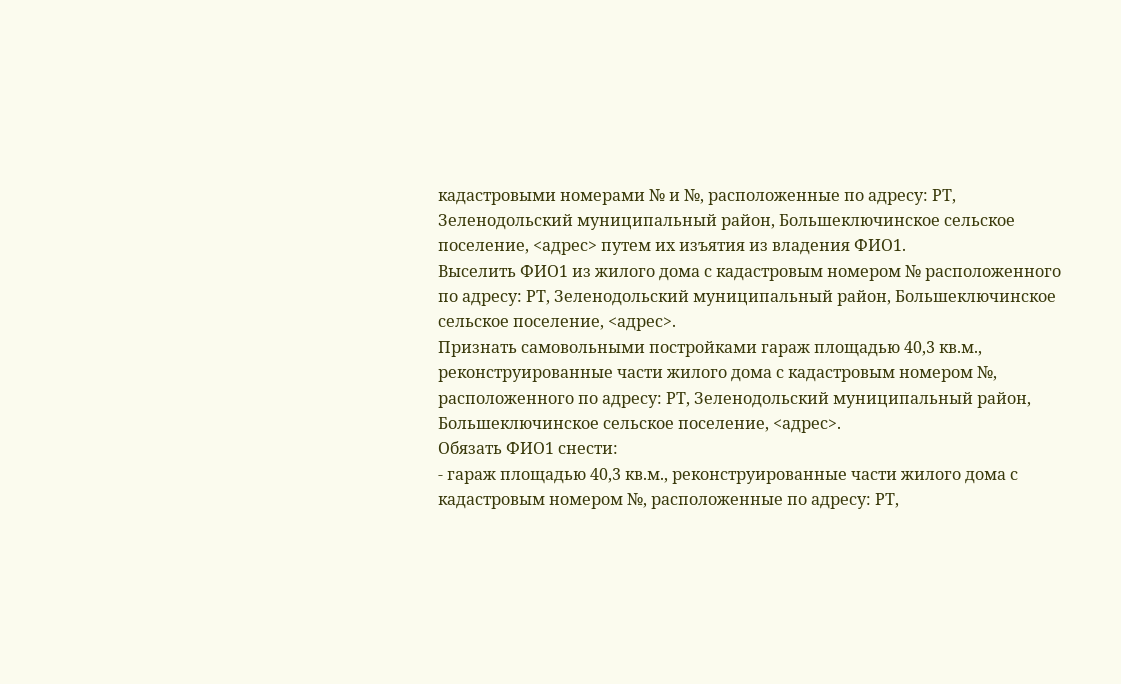кадастровыми номерами № и №, расположенные по адресу: РТ, Зеленодольский муниципальный район, Большеключинское сельское поселение, <адрес> путем их изъятия из владения ФИО1.
Выселить ФИО1 из жилого дома с кадастровым номером № расположенного по адресу: РТ, Зеленодольский муниципальный район, Большеключинское сельское поселение, <адрес>.
Признать самовольными постройками гараж площадью 40,3 кв.м., реконструированные части жилого дома с кадастровым номером №, расположенного по адресу: РТ, Зеленодольский муниципальный район, Большеключинское сельское поселение, <адрес>.
Обязать ФИО1 снести:
- гараж площадью 40,3 кв.м., реконструированные части жилого дома с кадастровым номером №, расположенные по адресу: РТ,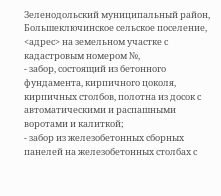Зеленодольский муниципальный район, Большеключинское сельское поселение, <адрес> на земельном участке с кадастровым номером №,
- забор, состоящий из бетонного фундамента, кирпичного цоколя, кирпичных столбов, полотна из досок с автоматическими и распашными воротами и калиткой;
- забор из железобетонных сборных панелей на железобетонных столбах с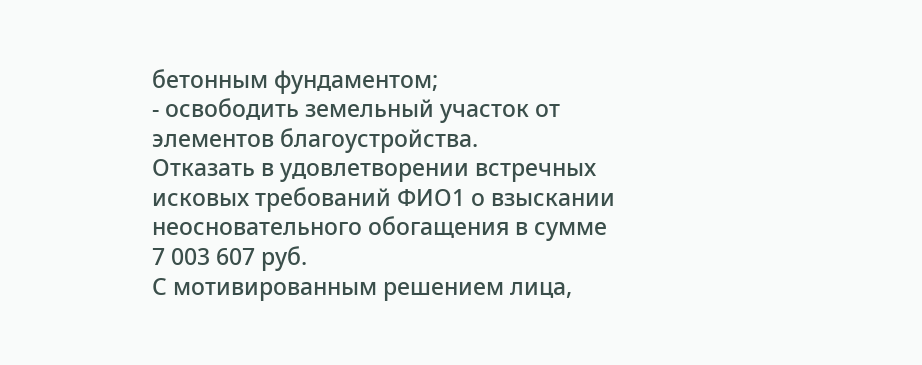бетонным фундаментом;
- освободить земельный участок от элементов благоустройства.
Отказать в удовлетворении встречных исковых требований ФИО1 о взыскании неосновательного обогащения в сумме 7 003 607 руб.
С мотивированным решением лица,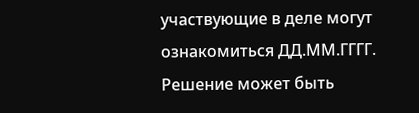участвующие в деле могут ознакомиться ДД.ММ.ГГГГ.
Решение может быть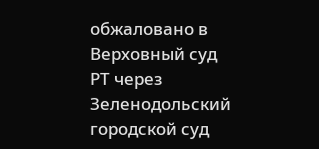обжаловано в Верховный суд РТ через Зеленодольский городской суд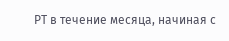РТ в течение месяца, начиная с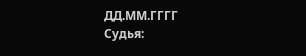ДД.ММ.ГГГГ
Судья: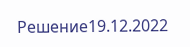Решение19.12.2022